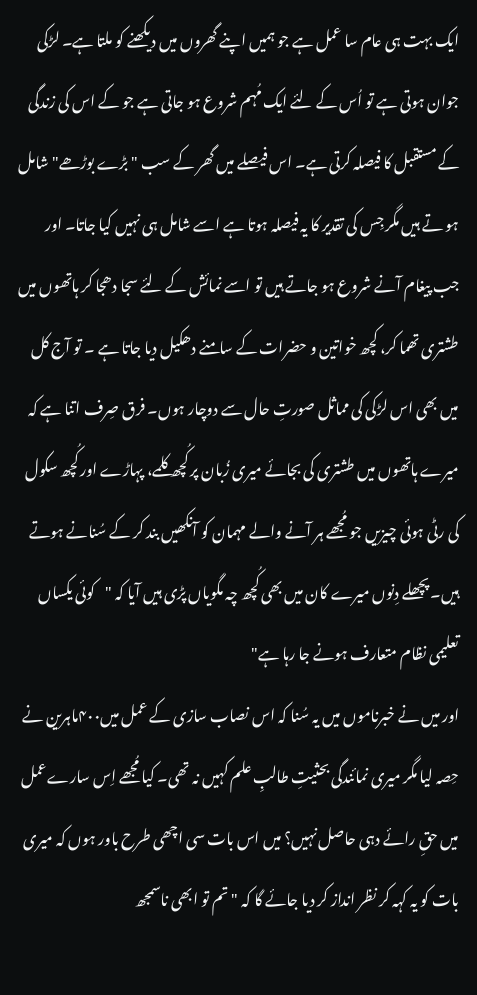ایک بہت ہی عام سا عمل ہے جو ہمیں اپنے گھروں میں دیکھنے کو ملتا ہے۔ لڑکی جوان ہوتی ہے تو اُس کے لئے ایک مُہم شروع ہو جاتی ہے جو کے اس کی زندگی کے مستقبل کا فیصلہ کرتی ہے۔ اس فیصلے میں گھر کے سب "بڑے بوڑھے" شامل ہو تے ہیں مگر جِس کی تقدیر کا یہ فیصلہ ہوتا ہے اسے شامل ہی نہیں کیا جاتا۔ اور جب پیغام آنے شروع ہو جاتے ہیں تو اسے نمائش کے لئے سجا دھجا کر ہاتھوں میں طشتری تھما کر، کچھ خواتین و حضرات کے سامنے دھکیل دیا جاتا ہے ۔ تو آج کل میں بھی اس لڑکی کی مماثل صورتِ حال سے دوچار ہوں۔ فرق صِرف اتنا ہے کہ میرے ہاتھوں میں طشتری کی بجائے میری زُبان پر کُچھ کلمے، پہاڑے اور کُچھ سکول کی رٹی ہوئی چیزیں جو مُجھے ہر آنے والے مہمان کو آنکھیں بند کر کے سُنانے ہوتے ہیں۔ پچھلے دِنوں میرے کان میں بھی کُچھ چہ مگویاں پڑی ہیں آیا کہ "کوئی یکساں تعلیمی نظام متعارف ہونے جا رہا ہے"
اور میں نے خبرناموں میں یہ سُنا کہ اس نصاب سازی کے عمل میں۴۰۰ماہرین نے حِصہ لیا مگر میری نمائندگی بحثیتِ طالبِ علم کہیں نہ تھی۔ کیا مُجھے اِس سارےعمل میں حقِ رائے دہی حاصل نہیں؟ میں اس بات سی اچھی طرح باور ہوں کہ میری بات کو یہ کہہ کر نظر انداز کر دیا جائے گا کہ "تم تو ابھی ناسمجھ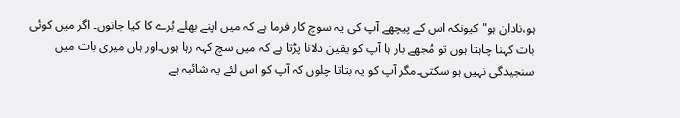ہو،نادان ہو" کیونکہ اس کے پیچھے آپ کی یہ سوچ کار فرما ہے کہ میں اپنے بھلے بُرے کا کیا جانوں۔ اگر میں کوئی بات کہنا چاہتا ہوں تو مُجھے بار ہا آپ کو یقین دلانا پڑتا ہے کہ میں سچ کہہ رہا ہوں۔اور ہاں میری بات میں سنجیدگی نہیں ہو سکتی۔مگر آپ کو یہ بتاتا چلوں کہ آپ کو اس لئے یہ شائبہ ہے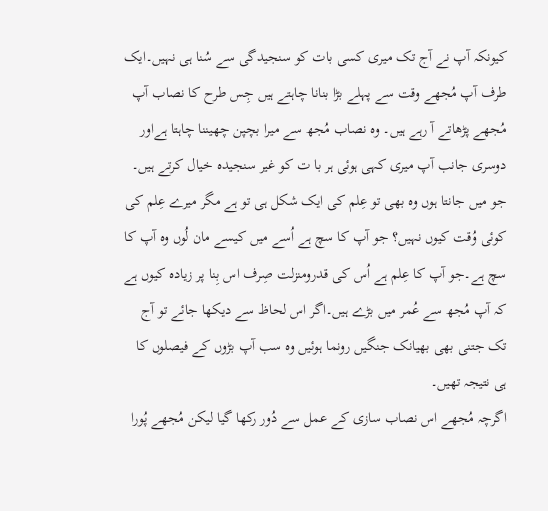کیونکہ آپ نے آج تک میری کسی بات کو سنجیدگی سے سُنا ہی نہیں۔ایک طرف آپ مُجھے وقت سے پہلے بڑا بنانا چاہتے ہیں جِس طرح کا نصاب آپ مُجھے پڑھاتے آ رہے ہیں۔ وہ نصاب مُجھ سے میرا بچپن چھیننا چاہتا ہےاور دوسری جانب آپ میری کہی ہوئی ہر با ت کو غیر سنجیدہ خیال کرتے ہیں۔ جو میں جانتا ہوں وہ بھی تو عِلم کی ایک شکل ہی تو ہے مگر میرے عِلم کی کوئی وُقت کیوں نہیں؟ جو آپ کا سچ ہے اُسے میں کیسے مان لُوں وہ آپ کا سچ ہے۔جو آپ کا عِلم ہے اُس کی قدرومنزلت صِرف اس بِنا پر زیادہ کیوں ہے کہ آپ مُجھ سے عُمر میں بڑے ہیں۔اگر اس لحاظ سے دیکھا جائے تو آج تک جتنی بھی بھیانک جنگیں رونما ہوئیں وہ سب آپ بڑوں کے فیصلوں کا ہی نتیجہ تھیں۔
اگرچہ مُجھے اس نصاب سازی کے عمل سے دُور رکھا گیا لیکن مُجھے پُورا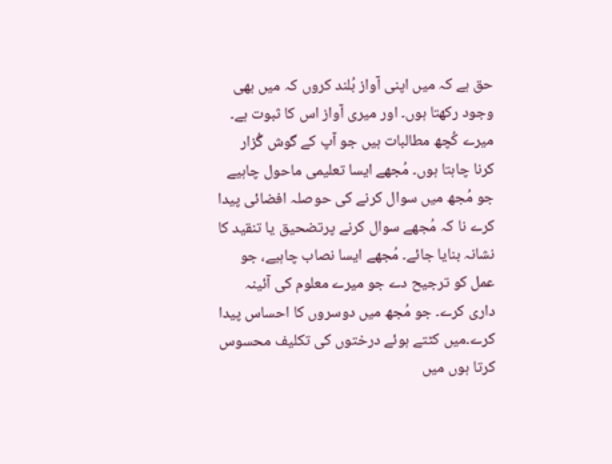حق ہے کہ میں اپنی آواز بُلند کروں کہ میں بھی وجود رکھتا ہوں۔ اور میری آواز اس کا ثبوت ہے۔ میرے کُچھ مطالبات ہیں جو آپ کے گوش گُزار کرنا چاہتا ہوں۔ مُجھے ایسا تعلیمی ماحول چاہیے جو مُجھ میں سوال کرنے کی حوصلہ افضائی پیدا کرے نا کہ مُجھے سوال کرنے پرتضحیق یا تنقید کا نشانہ بنایا جائے۔ مُجھے ایسا نصاب چاہیے، جو عمل کو ترجیح دے جو میرے معلوم کی آئینہ داری کرے۔ جو مُجھ میں دوسروں کا احساس پیدا کرے۔میں کٹتے ہوئے درختوں کی تکلیف محسوس کرتا ہوں میں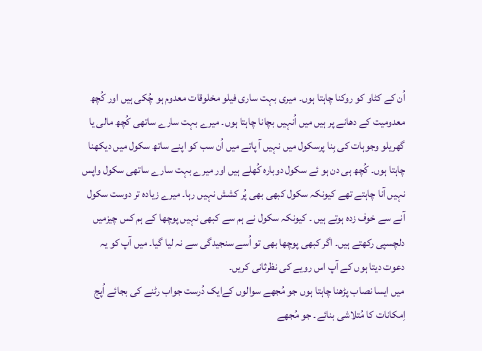اُن کے کٹاو کو روکنا چاہتا ہوں۔ میری بہت ساری فیلو مخلوقات معدوم ہو چُکی ہیں اور کُچھ معدومیت کے دھانے پر ہیں میں اُنہیں بچانا چاہتا ہوں۔ میرے بہت سارے ساتھی کُچھ مالی یا گھریلو وجوہات کی بِنا پرسکول میں نہیں آ پاتے میں اُن سب کو اپنے ساتھ سکول میں دیکھنا چاہتا ہوں۔ کُچھ ہی دن ہو ئے سکول دوبارہ کُھلے ہیں اور میرے بہت سارے ساتھی سکول واپس نہیں آنا چاہتے تھے کیونکہ سکول کبھی بھی پُر کشش نہیں رہا۔ میرے زیادہ تر دوست سکول آنے سے خوف زدہ ہوتے ہیں ۔ کیونکہ سکول نے ہم سے کبھی نہیں پوچھا کے ہم کس چیزمیں دلچسپی رکھتے ہیں۔ اگر کبھی پوچھا بھی تو اُسے سنجیدگی سے نہ لیا گیا۔ میں آپ کو یہ دعوت دیتا ہوں کے آپ اس رویے کی نظرثانی کریں۔
میں ایسا نصاب پڑھنا چاہتا ہوں جو مُجھے سوالوں کےایک دُرست جواب رٹنے کی بجائے اُپج اِمکانات کا مُتلاشی بنائے۔ جو مُجھے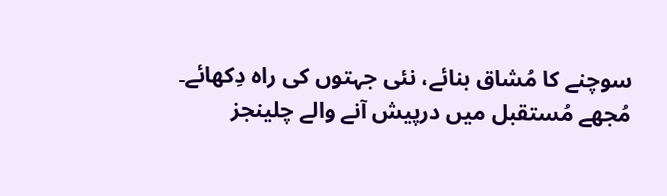سوچنے کا مُشاق بنائے، نئی جہتوں کی راہ دِکھائے۔ مُجھے مُستقبل میں درپیش آنے والے چلینجز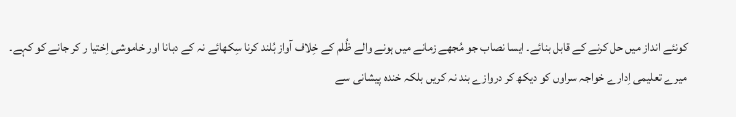کونئے انداز میں حل کرنے کے قابل بنائے۔ ایسا نصاب جو مُجھے زمانے میں ہونے والے ظُلم کے خِلاف آواز بُلند کرنا سِکھائے نہ کے دبانا اور خاموشی اِختیا ر کر جانے کو کہے۔ میرے تعلیمی اِدارے خواجہ سراوں کو دیکھ کر دروازے بند نہ کریں بلکہ خندہ پیشانی سے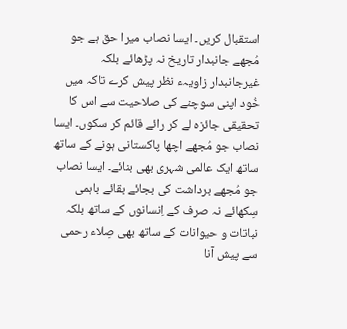استقبال کریں۔ ایسا نصاب میرا حق ہے جو مُجھے جانبدار تاریخ نہ پڑھائے بلکہ غیرجانبدار زاویہء نظر پیش کرے تاکہ میں خُود اپنی سوچنے کی صلاحیت سے اس کا تحقیقی جائزہ لے کر رائے قائم کر سکوں۔ ایسا نصاب جو مُجھے اچھا پاکستانی ہونے کے ساتھ ساتھ ایک عالمی شہری بھی بنائے۔ ایسا نصاب جو مُجھے برداشت کی بجائے بقائے باہمی سِکھائے نہ صرف کے اِنسانوں کے ساتھ بلکہ نباتات و حیوانات کے ساتھ بھی صِلاء رحمی سے پیش آنا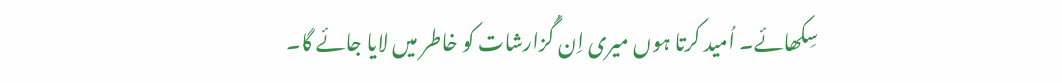سِکھائے۔ اُمید کرتا ہوں میری اِن گُزارشات کو خاطر میں لایا جائے گا۔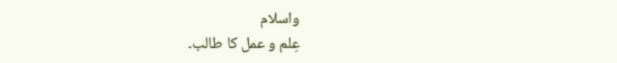واسلام
عِلم و عمل کا طالب۔